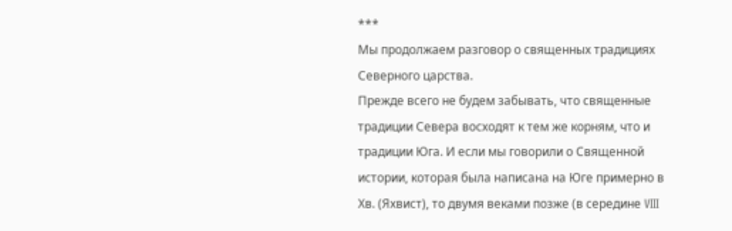***
Мы продолжаем разговор о священных традициях Северного царства.
Прежде всего не будем забывать, что священные традиции Севера восходят к тем же корням, что и традиции Юга. И если мы говорили о Священной истории, которая была написана на Юге примерно в Хв. (Яхвист), то двумя веками позже (в середине VIII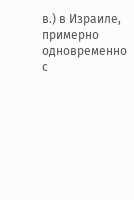в.) в Израиле, примерно одновременно с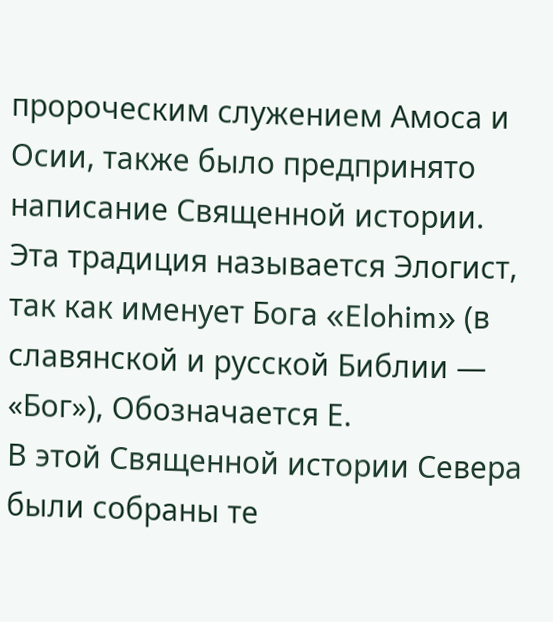пророческим служением Амоса и Осии, также было предпринято написание Священной истории.
Эта традиция называется Элогист, так как именует Бога «Elohim» (в славянской и русской Библии — «Бог»), Обозначается Е.
В этой Священной истории Севера были собраны те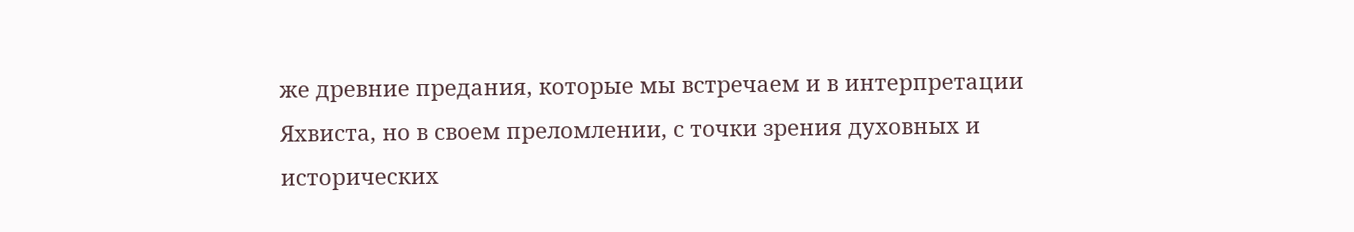же древние предания, которые мы встречаем и в интерпретации Яхвиста, но в своем преломлении, с точки зрения духовных и исторических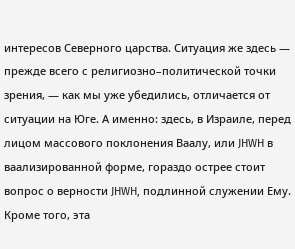интересов Северного царства. Ситуация же здесь — прежде всего с религиозно–политической точки зрения, — как мы уже убедились, отличается от ситуации на Юге. А именно: здесь, в Израиле, перед лицом массового поклонения Ваалу, или JHWH в ваализированной форме, гораздо острее стоит вопрос о верности JHWH, подлинной служении Ему. Кроме того, эта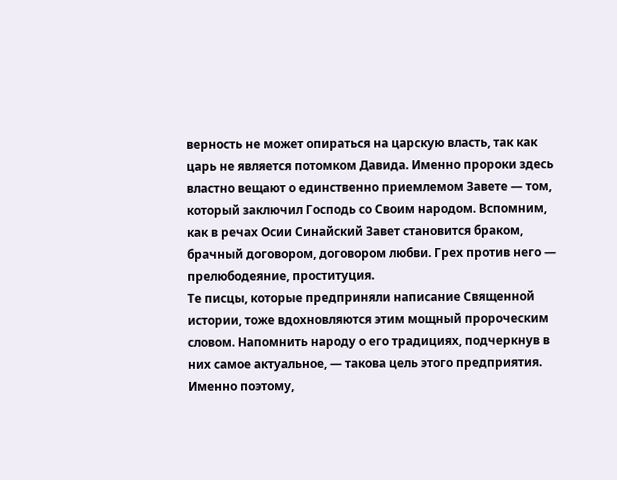верность не может опираться на царскую власть, так как царь не является потомком Давида. Именно пророки здесь властно вещают о единственно приемлемом Завете — том, который заключил Господь со Своим народом. Вспомним, как в речах Осии Синайский Завет становится браком, брачный договором, договором любви. Грех против него — прелюбодеяние, проституция.
Те писцы, которые предприняли написание Священной истории, тоже вдохновляются этим мощный пророческим словом. Напомнить народу о его традициях, подчеркнув в них самое актуальное, — такова цель этого предприятия.
Именно поэтому,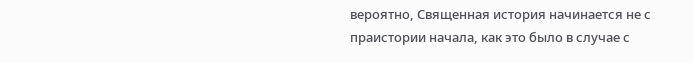вероятно, Священная история начинается не с праистории начала, как это было в случае с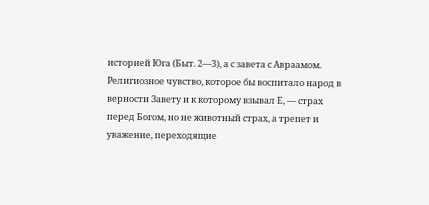историей Юга (Быт. 2—3), а с завета с Авраамом.
Религиозное чувство, которое бы воспитало народ в верности Завету и к которому взывал Е, — страх перед Богом, но не животный страх, а трепет и уважение, переходящие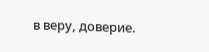в веру, доверие.